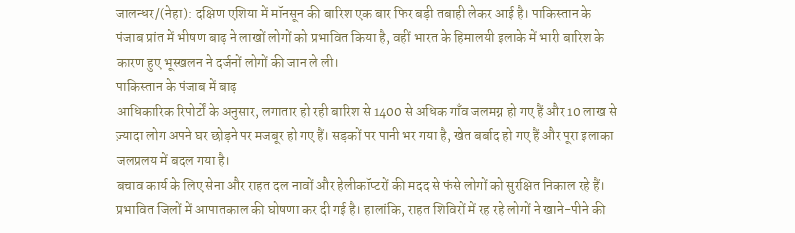जालन्धर/(नेहा): दक्षिण एशिया में मॉनसून की बारिश एक बार फिर बड़ी तबाही लेकर आई है। पाकिस्तान के पंजाब प्रांत में भीषण बाढ़ ने लाखों लोगों को प्रभावित किया है, वहीं भारत के हिमालयी इलाके में भारी बारिश के कारण हुए भूस्खलन ने दर्जनों लोगों की जान ले ली।
पाकिस्तान के पंजाब में बाढ़
आधिकारिक रिपोर्टों के अनुसार, लगातार हो रही बारिश से 1400 से अधिक गाँव जलमग्न हो गए हैं और 10 लाख से ज़्यादा लोग अपने घर छोड़ने पर मजबूर हो गए हैं। सड़कों पर पानी भर गया है, खेत बर्बाद हो गए हैं और पूरा इलाका जलप्रलय में बदल गया है।
बचाव कार्य के लिए सेना और राहत दल नावों और हेलीकॉप्टरों की मदद से फंसे लोगों को सुरक्षित निकाल रहे हैं। प्रभावित जिलों में आपातकाल की घोषणा कर दी गई है। हालांकि, राहत शिविरों में रह रहे लोगों ने खाने-पीने की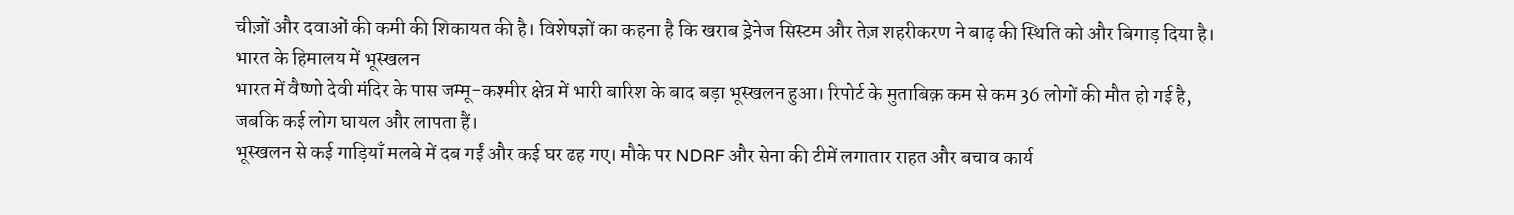चीज़ों और दवाओं की कमी की शिकायत की है। विशेषज्ञों का कहना है कि खराब ड्रेनेज सिस्टम और तेज़ शहरीकरण ने बाढ़ की स्थिति को और बिगाड़ दिया है।
भारत के हिमालय में भूस्खलन
भारत में वैष्णो देवी मंदिर के पास जम्मू-कश्मीर क्षेत्र में भारी बारिश के बाद बड़ा भूस्खलन हुआ। रिपोर्ट के मुताबिक़ कम से कम 36 लोगों की मौत हो गई है, जबकि कई लोग घायल और लापता हैं।
भूस्खलन से कई गाड़ियाँ मलबे में दब गईं और कई घर ढह गए। मौके पर NDRF और सेना की टीमें लगातार राहत और बचाव कार्य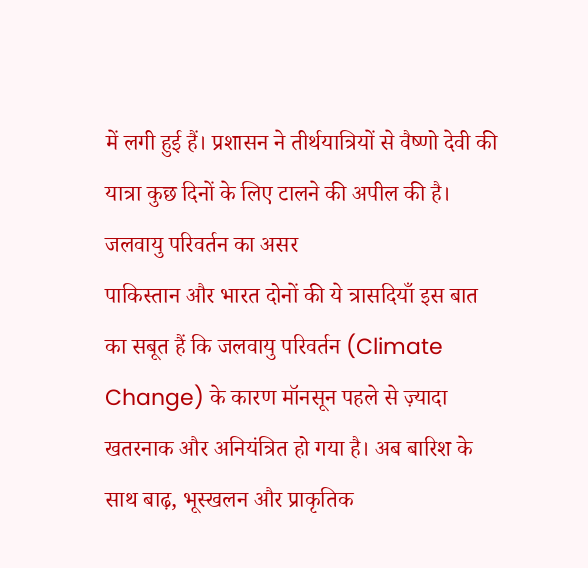में लगी हुई हैं। प्रशासन ने तीर्थयात्रियों से वैष्णो देवी की यात्रा कुछ दिनों के लिए टालने की अपील की है।
जलवायु परिवर्तन का असर
पाकिस्तान और भारत दोनों की ये त्रासदियाँ इस बात का सबूत हैं कि जलवायु परिवर्तन (Climate Change) के कारण मॉनसून पहले से ज़्यादा खतरनाक और अनियंत्रित हो गया है। अब बारिश के साथ बाढ़, भूस्खलन और प्राकृतिक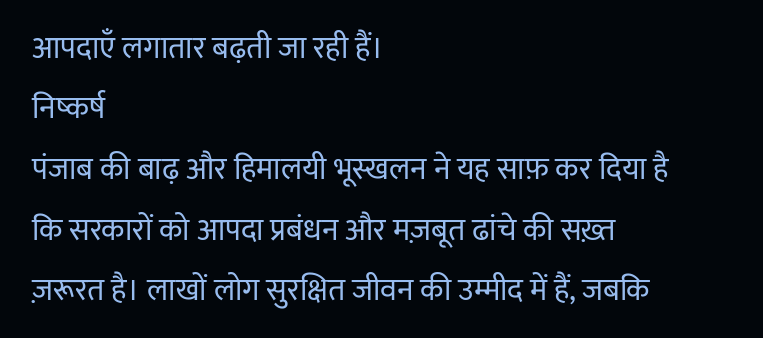आपदाएँ लगातार बढ़ती जा रही हैं।
निष्कर्ष
पंजाब की बाढ़ और हिमालयी भूस्खलन ने यह साफ़ कर दिया है कि सरकारों को आपदा प्रबंधन और मज़बूत ढांचे की सख़्त ज़रूरत है। लाखों लोग सुरक्षित जीवन की उम्मीद में हैं, जबकि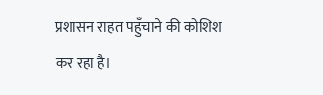प्रशासन राहत पहुँचाने की कोशिश कर रहा है।